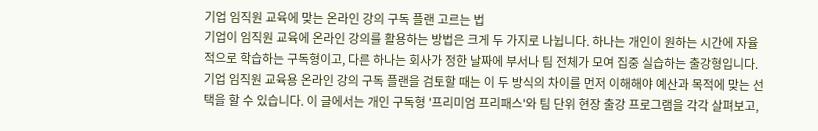기업 임직원 교육에 맞는 온라인 강의 구독 플랜 고르는 법
기업이 임직원 교육에 온라인 강의를 활용하는 방법은 크게 두 가지로 나뉩니다. 하나는 개인이 원하는 시간에 자율적으로 학습하는 구독형이고, 다른 하나는 회사가 정한 날짜에 부서나 팀 전체가 모여 집중 실습하는 출강형입니다. 기업 임직원 교육용 온라인 강의 구독 플랜을 검토할 때는 이 두 방식의 차이를 먼저 이해해야 예산과 목적에 맞는 선택을 할 수 있습니다. 이 글에서는 개인 구독형 '프리미엄 프리패스'와 팀 단위 현장 출강 프로그램을 각각 살펴보고,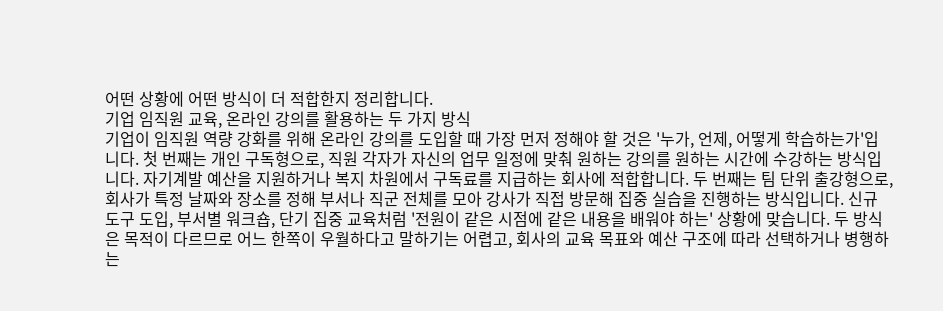어떤 상황에 어떤 방식이 더 적합한지 정리합니다.
기업 임직원 교육, 온라인 강의를 활용하는 두 가지 방식
기업이 임직원 역량 강화를 위해 온라인 강의를 도입할 때 가장 먼저 정해야 할 것은 '누가, 언제, 어떻게 학습하는가'입니다. 첫 번째는 개인 구독형으로, 직원 각자가 자신의 업무 일정에 맞춰 원하는 강의를 원하는 시간에 수강하는 방식입니다. 자기계발 예산을 지원하거나 복지 차원에서 구독료를 지급하는 회사에 적합합니다. 두 번째는 팀 단위 출강형으로, 회사가 특정 날짜와 장소를 정해 부서나 직군 전체를 모아 강사가 직접 방문해 집중 실습을 진행하는 방식입니다. 신규 도구 도입, 부서별 워크숍, 단기 집중 교육처럼 '전원이 같은 시점에 같은 내용을 배워야 하는' 상황에 맞습니다. 두 방식은 목적이 다르므로 어느 한쪽이 우월하다고 말하기는 어렵고, 회사의 교육 목표와 예산 구조에 따라 선택하거나 병행하는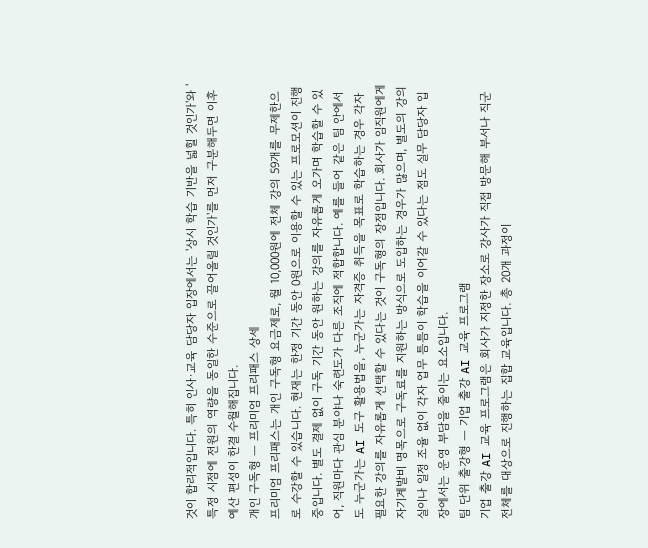것이 합리적입니다. 특히 인사·교육 담당자 입장에서는 '상시 학습 기반을 넓힐 것인가'와 '특정 시점에 전원의 역량을 동일한 수준으로 끌어올릴 것인가'를 먼저 구분해두면 이후 예산 편성이 한결 수월해집니다.
개인 구독형 — 프리미엄 프리패스 상세
프리미엄 프리패스는 개인 구독형 요금제로, 월 10,000원에 전체 강의 59개를 무제한으로 수강할 수 있습니다. 현재는 한정 기간 동안 0원으로 이용할 수 있는 프로모션이 진행 중입니다. 별도 결제 없이 구독 기간 동안 원하는 강의를 자유롭게 오가며 학습할 수 있어, 직원마다 관심 분야나 숙련도가 다른 조직에 적합합니다. 예를 들어 같은 팀 안에서도 누군가는 AI 도구 활용법을, 누군가는 자격증 취득을 목표로 학습하는 경우 각자 필요한 강의를 자유롭게 선택할 수 있다는 것이 구독형의 장점입니다. 회사가 임직원에게 자기계발비 명목으로 구독료를 지원하는 방식으로 도입하는 경우가 많으며, 별도의 강의실이나 일정 조율 없이 각자 업무 틈틈이 학습을 이어갈 수 있다는 점도 실무 담당자 입장에서는 운영 부담을 줄이는 요소입니다.
팀 단위 출강형 — 기업 출강 AI 교육 프로그램
기업 출강 AI 교육 프로그램은 회사가 지정한 장소로 강사가 직접 방문해 부서나 직군 전체를 대상으로 진행하는 집합 교육입니다. 총 20개 과정이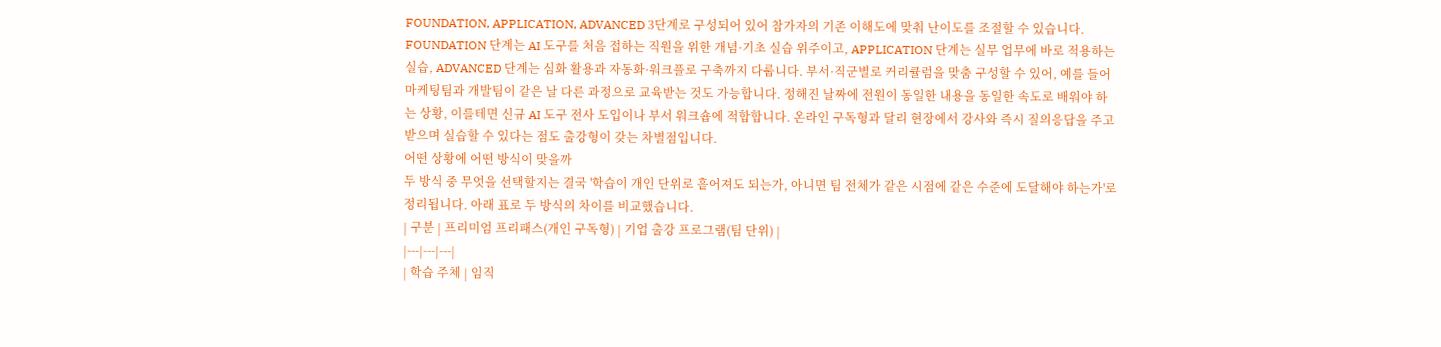FOUNDATION, APPLICATION, ADVANCED 3단계로 구성되어 있어 참가자의 기존 이해도에 맞춰 난이도를 조절할 수 있습니다. FOUNDATION 단계는 AI 도구를 처음 접하는 직원을 위한 개념·기초 실습 위주이고, APPLICATION 단계는 실무 업무에 바로 적용하는 실습, ADVANCED 단계는 심화 활용과 자동화·워크플로 구축까지 다룹니다. 부서·직군별로 커리큘럼을 맞춤 구성할 수 있어, 예를 들어 마케팅팀과 개발팀이 같은 날 다른 과정으로 교육받는 것도 가능합니다. 정해진 날짜에 전원이 동일한 내용을 동일한 속도로 배워야 하는 상황, 이를테면 신규 AI 도구 전사 도입이나 부서 워크숍에 적합합니다. 온라인 구독형과 달리 현장에서 강사와 즉시 질의응답을 주고받으며 실습할 수 있다는 점도 출강형이 갖는 차별점입니다.
어떤 상황에 어떤 방식이 맞을까
두 방식 중 무엇을 선택할지는 결국 '학습이 개인 단위로 흩어져도 되는가, 아니면 팀 전체가 같은 시점에 같은 수준에 도달해야 하는가'로 정리됩니다. 아래 표로 두 방식의 차이를 비교했습니다.
| 구분 | 프리미엄 프리패스(개인 구독형) | 기업 출강 프로그램(팀 단위) |
|---|---|---|
| 학습 주체 | 임직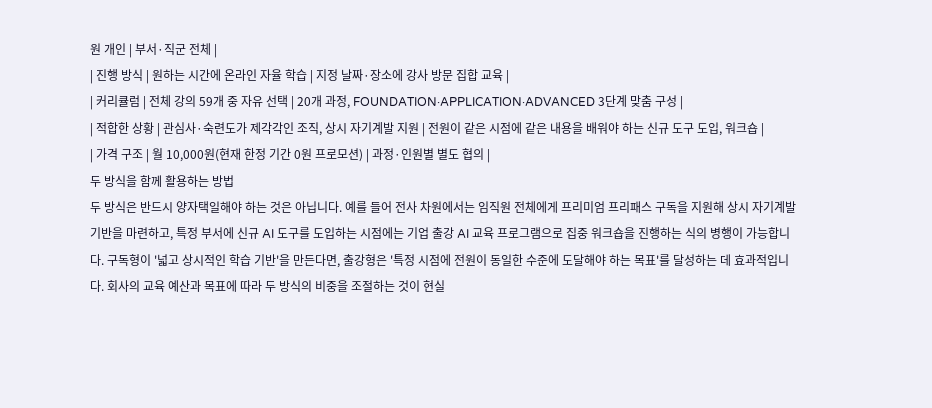원 개인 | 부서·직군 전체 |
| 진행 방식 | 원하는 시간에 온라인 자율 학습 | 지정 날짜·장소에 강사 방문 집합 교육 |
| 커리큘럼 | 전체 강의 59개 중 자유 선택 | 20개 과정, FOUNDATION·APPLICATION·ADVANCED 3단계 맞춤 구성 |
| 적합한 상황 | 관심사·숙련도가 제각각인 조직, 상시 자기계발 지원 | 전원이 같은 시점에 같은 내용을 배워야 하는 신규 도구 도입, 워크숍 |
| 가격 구조 | 월 10,000원(현재 한정 기간 0원 프로모션) | 과정·인원별 별도 협의 |
두 방식을 함께 활용하는 방법
두 방식은 반드시 양자택일해야 하는 것은 아닙니다. 예를 들어 전사 차원에서는 임직원 전체에게 프리미엄 프리패스 구독을 지원해 상시 자기계발 기반을 마련하고, 특정 부서에 신규 AI 도구를 도입하는 시점에는 기업 출강 AI 교육 프로그램으로 집중 워크숍을 진행하는 식의 병행이 가능합니다. 구독형이 '넓고 상시적인 학습 기반'을 만든다면, 출강형은 '특정 시점에 전원이 동일한 수준에 도달해야 하는 목표'를 달성하는 데 효과적입니다. 회사의 교육 예산과 목표에 따라 두 방식의 비중을 조절하는 것이 현실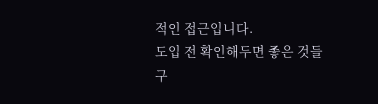적인 접근입니다.
도입 전 확인해두면 좋은 것들
구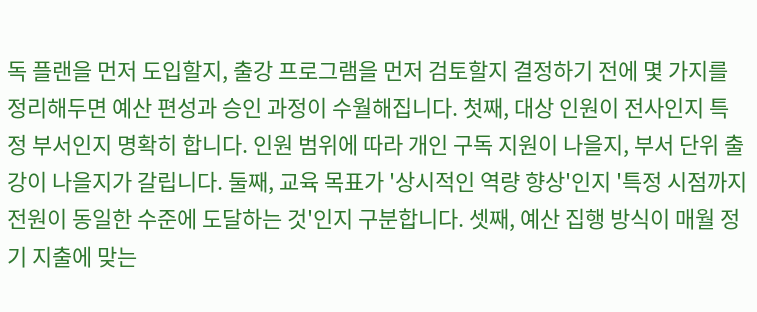독 플랜을 먼저 도입할지, 출강 프로그램을 먼저 검토할지 결정하기 전에 몇 가지를 정리해두면 예산 편성과 승인 과정이 수월해집니다. 첫째, 대상 인원이 전사인지 특정 부서인지 명확히 합니다. 인원 범위에 따라 개인 구독 지원이 나을지, 부서 단위 출강이 나을지가 갈립니다. 둘째, 교육 목표가 '상시적인 역량 향상'인지 '특정 시점까지 전원이 동일한 수준에 도달하는 것'인지 구분합니다. 셋째, 예산 집행 방식이 매월 정기 지출에 맞는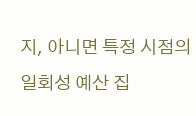지, 아니면 특정 시점의 일회성 예산 집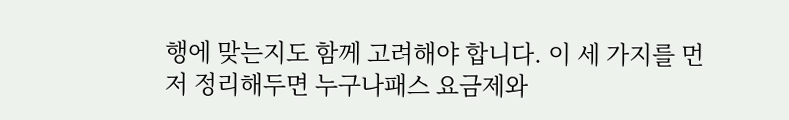행에 맞는지도 함께 고려해야 합니다. 이 세 가지를 먼저 정리해두면 누구나패스 요금제와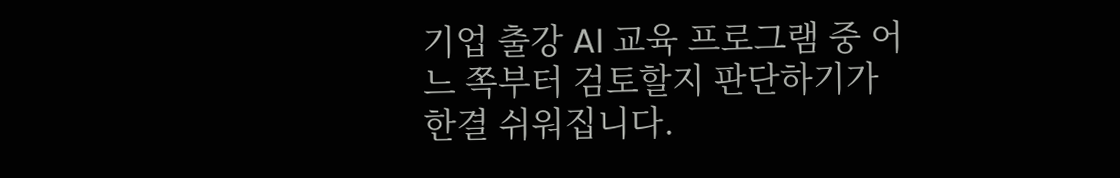기업 출강 AI 교육 프로그램 중 어느 쪽부터 검토할지 판단하기가 한결 쉬워집니다.